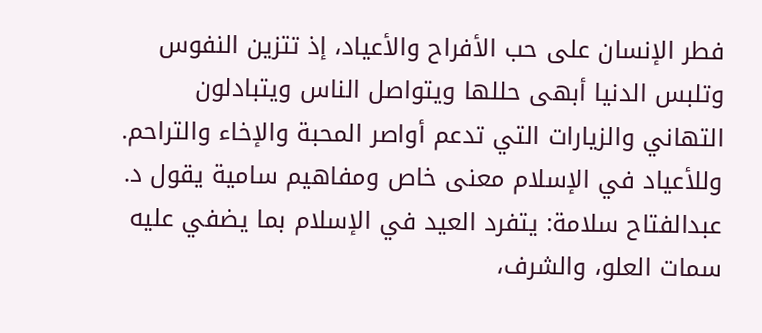فطر الإنسان على حب الأفراح والأعياد، إذ تتزين النفوس وتلبس الدنيا أبهى حللها ويتواصل الناس ويتبادلون التهاني والزيارات التي تدعم أواصر المحبة والإخاء والتراحم.
وللأعياد في الإسلام معنى خاص ومفاهيم سامية يقول د. عبدالفتاح سلامة: يتفرد العيد في الإسلام بما يضفي عليه سمات العلو، والشرف،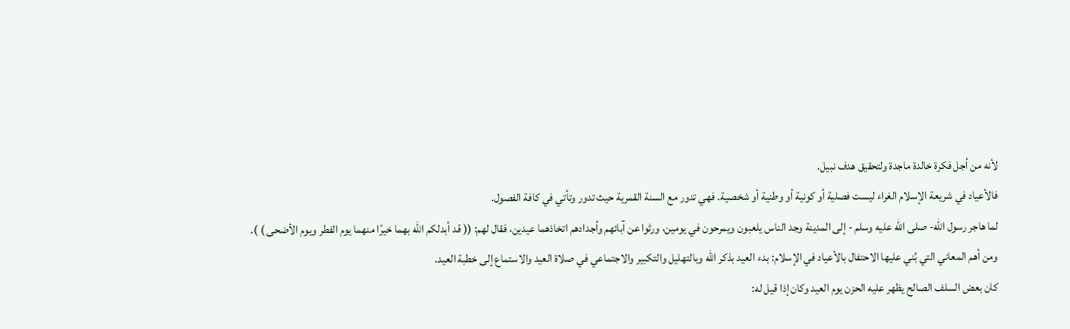لأنه من أجل فكرة خالدة ماجدة ولتحقيق هدف نبيل.
فالأعياد في شريعة الإسلام الغراء ليست فصلية أو كونية أو وطنية أو شخصية. فهي تدور مع السنة القمرية حيث تدور وتأتي في كافة الفصول.
لما هاجر رسول الله- صلى الله عليه وسلم - إلى المدينة وجد الناس يلعبون ويمرحون في يومين، ورثوا عن آبائهم وأجدادهم اتخاذهما عيدين، فقال لهم: (( قد أبدلكم الله بهما خيرًا منهما يوم الفطر ويوم الأضحى ) ).
ومن أهم المعاني التي بُني عليها الاحتفال بالأعياد في الإسلام: بدء العيد بذكر الله وبالتهليل والتكبير والاجتماعي في صلاة العيد والاستماع إلى خطبة العيد.
كان بعض السلف الصالح يظهر عليه الحزن يوم العيد وكان إذا قيل له: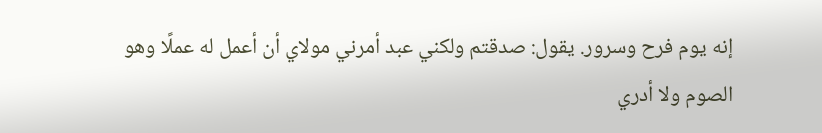إنه يوم فرح وسرور. يقول: صدقتم ولكني عبد أمرني مولاي أن أعمل له عملًا وهو الصوم ولا أدري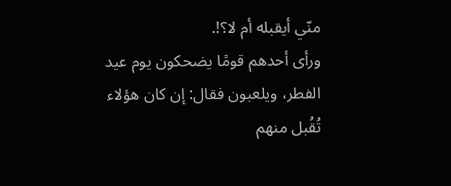منّي أيقبله أم لا؟!.
ورأى أحدهم قومًا يضحكون يوم عيد الفطر، ويلعبون فقال: إن كان هؤلاء تُقُبل منهم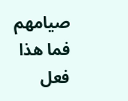صيامهم فما هذا فعل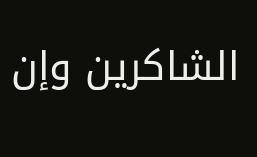الشاكرين وإن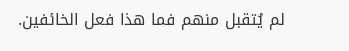لم يُتقبل منهم فما هذا فعل الخائفين.